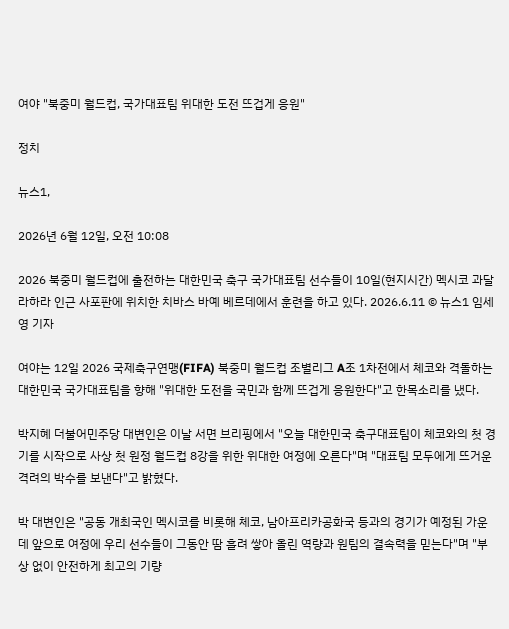여야 "북중미 월드컵, 국가대표팀 위대한 도전 뜨겁게 응원"

정치

뉴스1,

2026년 6월 12일, 오전 10:08

2026 북중미 월드컵에 출전하는 대한민국 축구 국가대표팀 선수들이 10일(현지시간) 멕시코 과달라하라 인근 사포판에 위치한 치바스 바예 베르데에서 훈련을 하고 있다. 2026.6.11 © 뉴스1 임세영 기자

여야는 12일 2026 국제축구연맹(FIFA) 북중미 월드컵 조별리그 A조 1차전에서 체코와 격돌하는 대한민국 국가대표팀을 향해 "위대한 도전을 국민과 함께 뜨겁게 응원한다"고 한목소리를 냈다.

박지혜 더불어민주당 대변인은 이날 서면 브리핑에서 "오늘 대한민국 축구대표팀이 체코와의 첫 경기를 시작으로 사상 첫 원정 월드컵 8강을 위한 위대한 여정에 오른다"며 "대표팀 모두에게 뜨거운 격려의 박수를 보낸다"고 밝혔다.

박 대변인은 "공동 개최국인 멕시코를 비롯해 체코, 남아프리카공화국 등과의 경기가 예정된 가운데 앞으로 여정에 우리 선수들이 그동안 땀 흘려 쌓아 올린 역량과 원팀의 결속력을 믿는다"며 "부상 없이 안전하게 최고의 기량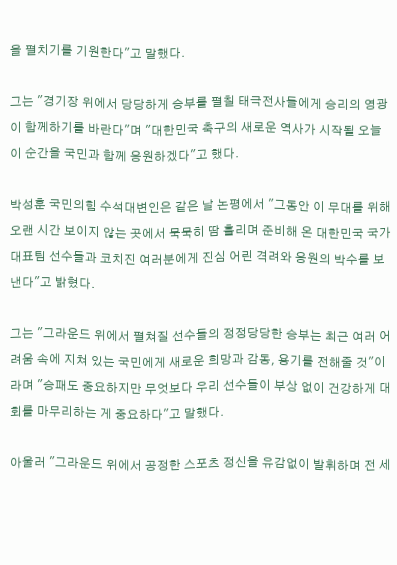을 펼치기를 기원한다"고 말했다.

그는 "경기장 위에서 당당하게 승부를 펼칠 태극전사들에게 승리의 영광이 함께하기를 바란다"며 "대한민국 축구의 새로운 역사가 시작될 오늘 이 순간을 국민과 함께 응원하겠다"고 했다.

박성훈 국민의힘 수석대변인은 같은 날 논평에서 "그동안 이 무대를 위해 오랜 시간 보이지 않는 곳에서 묵묵히 땀 흘리며 준비해 온 대한민국 국가대표팀 선수들과 코치진 여러분에게 진심 어린 격려와 응원의 박수를 보낸다"고 밝혔다.

그는 "그라운드 위에서 펼쳐질 선수들의 정정당당한 승부는 최근 여러 어려움 속에 지쳐 있는 국민에게 새로운 희망과 감동, 용기를 전해줄 것"이라며 "승패도 중요하지만 무엇보다 우리 선수들이 부상 없이 건강하게 대회를 마무리하는 게 중요하다"고 말했다.

아울러 "그라운드 위에서 공정한 스포츠 정신을 유감없이 발휘하며 전 세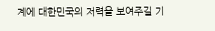계에 대한민국의 저력을 보여주길 기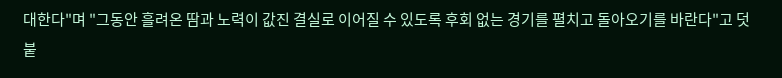대한다"며 "그동안 흘려온 땀과 노력이 값진 결실로 이어질 수 있도록 후회 없는 경기를 펼치고 돌아오기를 바란다"고 덧붙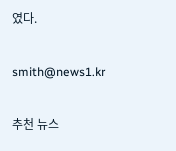였다.

smith@news1.kr

추천 뉴스